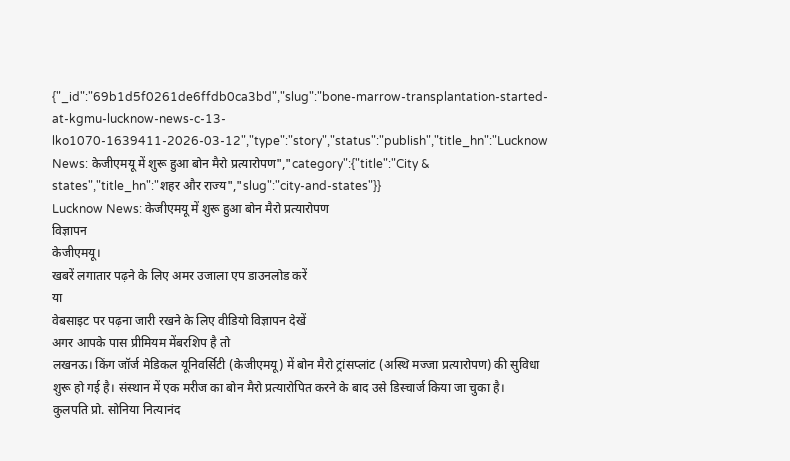{"_id":"69b1d5f0261de6ffdb0ca3bd","slug":"bone-marrow-transplantation-started-at-kgmu-lucknow-news-c-13-lko1070-1639411-2026-03-12","type":"story","status":"publish","title_hn":"Lucknow News: केजीएमयू में शुरू हुआ बोन मैरो प्रत्यारोपण","category":{"title":"City & states","title_hn":"शहर और राज्य","slug":"city-and-states"}}
Lucknow News: केजीएमयू में शुरू हुआ बोन मैरो प्रत्यारोपण
विज्ञापन
केजीएमयू।
खबरें लगातार पढ़ने के लिए अमर उजाला एप डाउनलोड करें
या
वेबसाइट पर पढ़ना जारी रखने के लिए वीडियो विज्ञापन देखें
अगर आपके पास प्रीमियम मेंबरशिप है तो
लखनऊ। किंग जॉर्ज मेडिकल यूनिवर्सिटी (केजीएमयू) में बोन मैरो ट्रांसप्लांट (अस्थि मज्जा प्रत्यारोपण) की सुविधा शुरू हो गई है। संस्थान में एक मरीज का बोन मैरो प्रत्यारोपित करने के बाद उसे डिस्चार्ज किया जा चुका है।
कुलपति प्रो. सोनिया नित्यानंद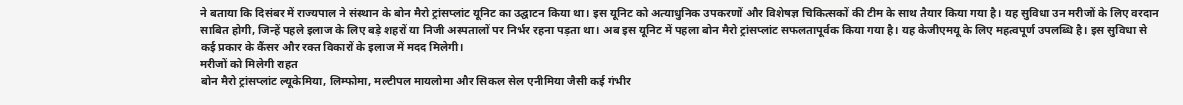ने बताया कि दिसंबर में राज्यपाल ने संस्थान के बोन मैरो ट्रांसप्लांट यूनिट का उद्घाटन किया था। इस यूनिट को अत्याधुनिक उपकरणों और विशेषज्ञ चिकित्सकों की टीम के साथ तैयार किया गया है। यह सुविधा उन मरीजों के लिए वरदान साबित होगी, जिन्हें पहले इलाज के लिए बड़े शहरों या निजी अस्पतालों पर निर्भर रहना पड़ता था। अब इस यूनिट में पहला बोन मैरो ट्रांसप्लांट सफलतापूर्वक किया गया है। यह केजीएमयू के लिए महत्वपूर्ण उपलब्धि है। इस सुविधा से कई प्रकार के कैंसर और रक्त विकारों के इलाज में मदद मिलेगी।
मरीजों को मिलेगी राहत
बोन मैरो ट्रांसप्लांट ल्यूकेमिया, लिम्फोमा, मल्टीपल मायलोमा और सिकल सेल एनीमिया जैसी कई गंभीर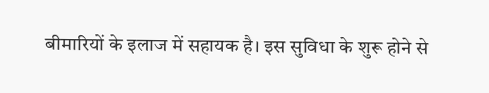बीमारियों के इलाज में सहायक है। इस सुविधा के शुरू होने से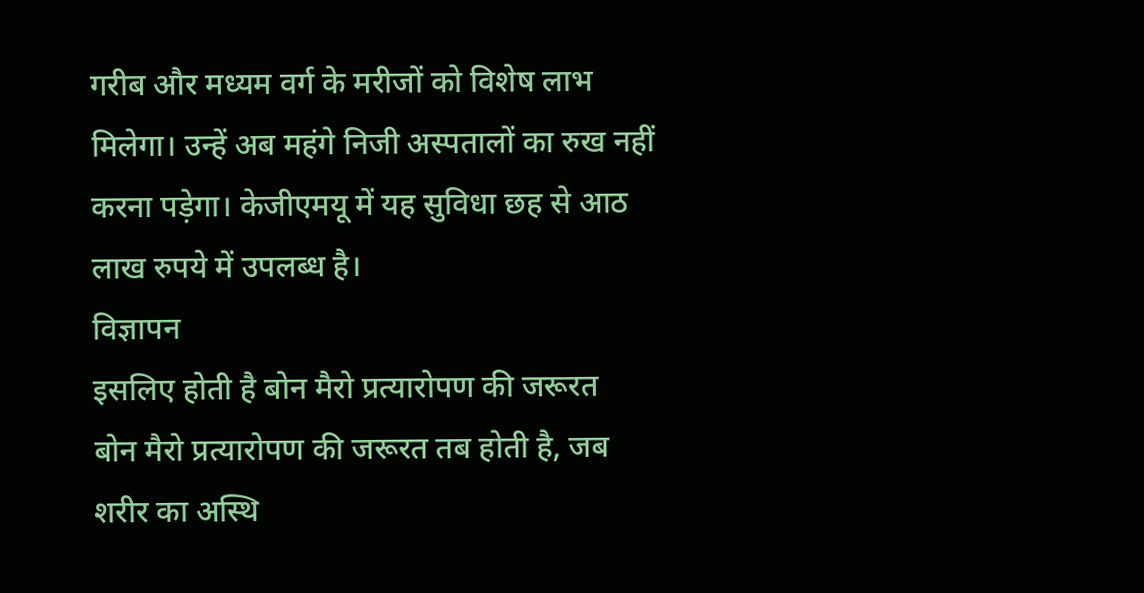गरीब और मध्यम वर्ग के मरीजों को विशेष लाभ मिलेगा। उन्हें अब महंगे निजी अस्पतालों का रुख नहीं करना पड़ेगा। केजीएमयू में यह सुविधा छह से आठ लाख रुपये में उपलब्ध है।
विज्ञापन
इसलिए होती है बोन मैरो प्रत्यारोपण की जरूरत
बोन मैरो प्रत्यारोपण की जरूरत तब होती है, जब शरीर का अस्थि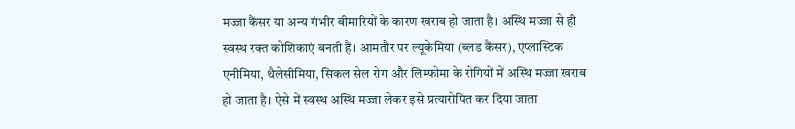मज्जा कैंसर या अन्य गंभीर बीमारियों के कारण खराब हो जाता है। अस्थि मज्जा से ही स्वस्थ रक्त कोशिकाएं बनती हैं। आमतौर पर ल्यूकेमिया (ब्लड कैंसर), एप्लास्टिक एनीमिया, थैलेसीमिया, सिकल सेल रोग और लिम्फोमा के रोगियों में अस्थि मज्जा खराब हो जाता है। ऐसे में स्वस्थ अस्थि मज्जा लेकर इसे प्रत्यारोपित कर दिया जाता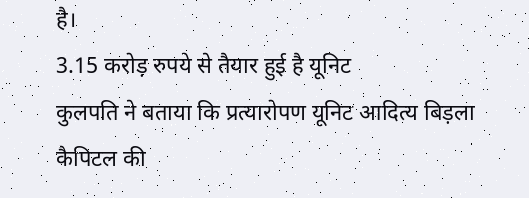है।
3.15 करोड़ रुपये से तैयार हुई है यूनिट
कुलपति ने बताया कि प्रत्यारोपण यूनिट आदित्य बिड़ला कैपिटल की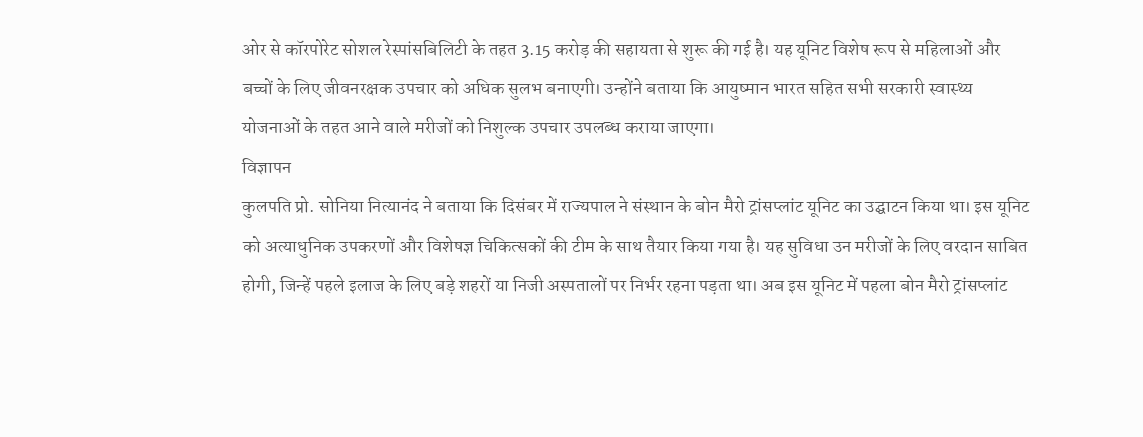ओर से कॉरपोरेट सोशल रेस्पांसबिलिटी के तहत 3.15 करोड़ की सहायता से शुरू की गई है। यह यूनिट विशेष रूप से महिलाओं और बच्चों के लिए जीवनरक्षक उपचार को अधिक सुलभ बनाएगी। उन्होंने बताया कि आयुष्मान भारत सहित सभी सरकारी स्वास्थ्य योजनाओं के तहत आने वाले मरीजों को निशुल्क उपचार उपलब्ध कराया जाएगा।
विज्ञापन
कुलपति प्रो. सोनिया नित्यानंद ने बताया कि दिसंबर में राज्यपाल ने संस्थान के बोन मैरो ट्रांसप्लांट यूनिट का उद्घाटन किया था। इस यूनिट को अत्याधुनिक उपकरणों और विशेषज्ञ चिकित्सकों की टीम के साथ तैयार किया गया है। यह सुविधा उन मरीजों के लिए वरदान साबित होगी, जिन्हें पहले इलाज के लिए बड़े शहरों या निजी अस्पतालों पर निर्भर रहना पड़ता था। अब इस यूनिट में पहला बोन मैरो ट्रांसप्लांट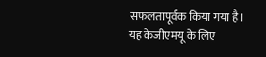सफलतापूर्वक किया गया है। यह केजीएमयू के लिए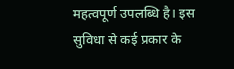महत्वपूर्ण उपलब्धि है। इस सुविधा से कई प्रकार के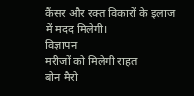कैंसर और रक्त विकारों के इलाज में मदद मिलेगी।
विज्ञापन
मरीजों को मिलेगी राहत
बोन मैरो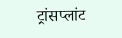ट्रांसप्लांट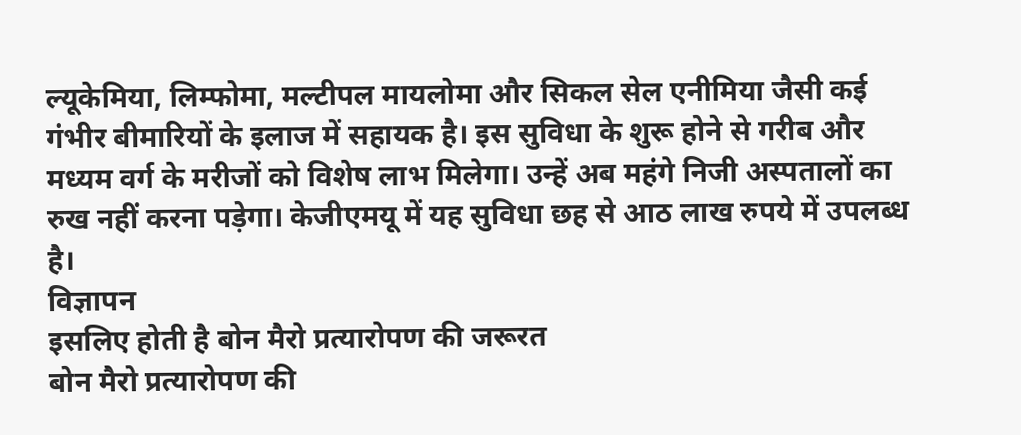ल्यूकेमिया, लिम्फोमा, मल्टीपल मायलोमा और सिकल सेल एनीमिया जैसी कई गंभीर बीमारियों के इलाज में सहायक है। इस सुविधा के शुरू होने से गरीब और मध्यम वर्ग के मरीजों को विशेष लाभ मिलेगा। उन्हें अब महंगे निजी अस्पतालों का रुख नहीं करना पड़ेगा। केजीएमयू में यह सुविधा छह से आठ लाख रुपये में उपलब्ध है।
विज्ञापन
इसलिए होती है बोन मैरो प्रत्यारोपण की जरूरत
बोन मैरो प्रत्यारोपण की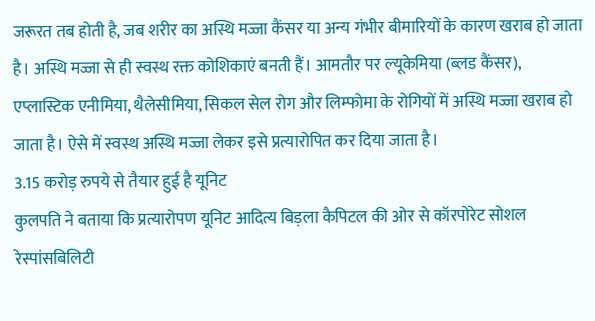जरूरत तब होती है, जब शरीर का अस्थि मज्जा कैंसर या अन्य गंभीर बीमारियों के कारण खराब हो जाता है। अस्थि मज्जा से ही स्वस्थ रक्त कोशिकाएं बनती हैं। आमतौर पर ल्यूकेमिया (ब्लड कैंसर), एप्लास्टिक एनीमिया, थैलेसीमिया, सिकल सेल रोग और लिम्फोमा के रोगियों में अस्थि मज्जा खराब हो जाता है। ऐसे में स्वस्थ अस्थि मज्जा लेकर इसे प्रत्यारोपित कर दिया जाता है।
3.15 करोड़ रुपये से तैयार हुई है यूनिट
कुलपति ने बताया कि प्रत्यारोपण यूनिट आदित्य बिड़ला कैपिटल की ओर से कॉरपोरेट सोशल रेस्पांसबिलिटी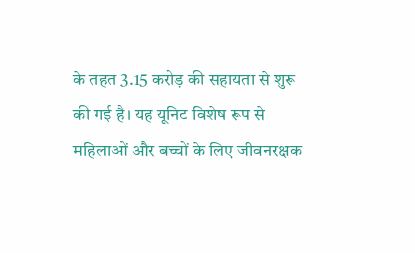के तहत 3.15 करोड़ की सहायता से शुरू की गई है। यह यूनिट विशेष रूप से महिलाओं और बच्चों के लिए जीवनरक्षक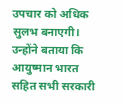उपचार को अधिक सुलभ बनाएगी। उन्होंने बताया कि आयुष्मान भारत सहित सभी सरकारी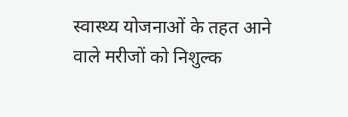स्वास्थ्य योजनाओं के तहत आने वाले मरीजों को निशुल्क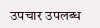उपचार उपलब्ध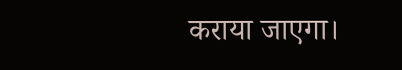कराया जाएगा।